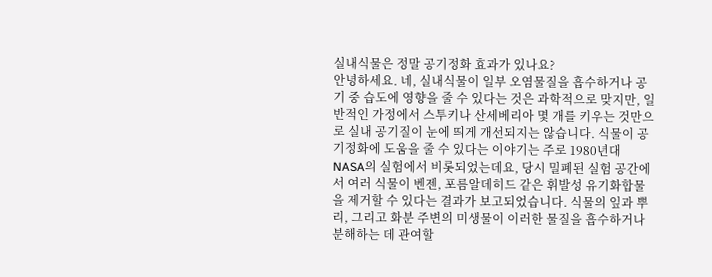실내식물은 정말 공기정화 효과가 있나요?
안녕하세요. 네, 실내식물이 일부 오염물질을 흡수하거나 공기 중 습도에 영향을 줄 수 있다는 것은 과학적으로 맞지만, 일반적인 가정에서 스투키나 산세베리아 몇 개를 키우는 것만으로 실내 공기질이 눈에 띄게 개선되지는 않습니다. 식물이 공기정화에 도움을 줄 수 있다는 이야기는 주로 1980년대 NASA의 실험에서 비롯되었는데요, 당시 밀폐된 실험 공간에서 여러 식물이 벤젠, 포름알데히드 같은 휘발성 유기화합물을 제거할 수 있다는 결과가 보고되었습니다. 식물의 잎과 뿌리, 그리고 화분 주변의 미생물이 이러한 물질을 흡수하거나 분해하는 데 관여할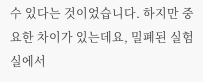수 있다는 것이었습니다. 하지만 중요한 차이가 있는데요, 밀폐된 실험실에서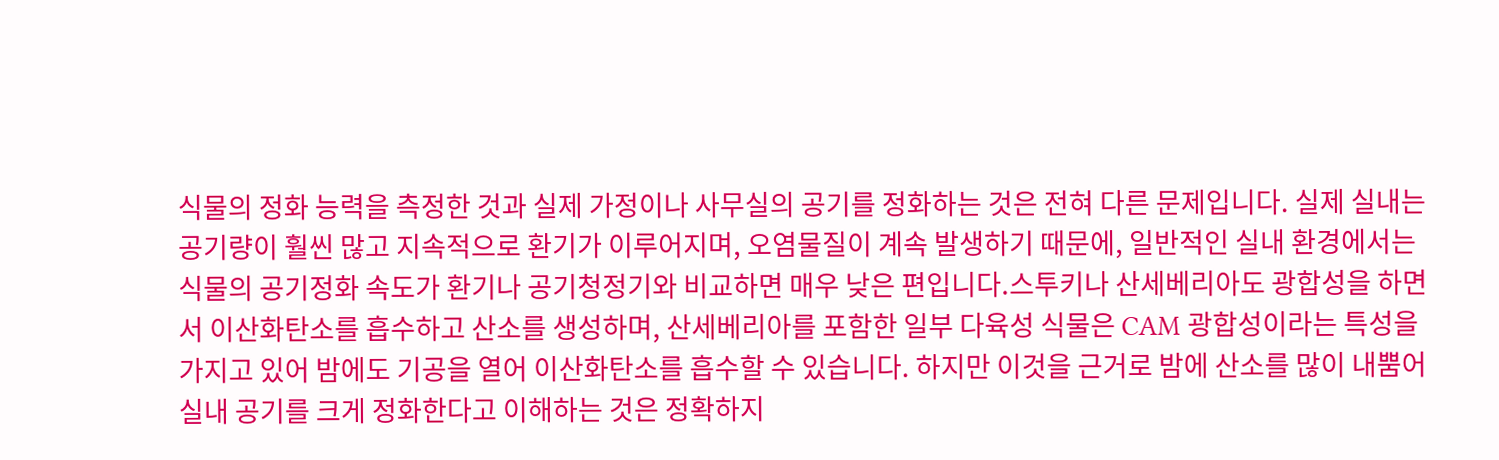식물의 정화 능력을 측정한 것과 실제 가정이나 사무실의 공기를 정화하는 것은 전혀 다른 문제입니다. 실제 실내는 공기량이 훨씬 많고 지속적으로 환기가 이루어지며, 오염물질이 계속 발생하기 때문에, 일반적인 실내 환경에서는 식물의 공기정화 속도가 환기나 공기청정기와 비교하면 매우 낮은 편입니다.스투키나 산세베리아도 광합성을 하면서 이산화탄소를 흡수하고 산소를 생성하며, 산세베리아를 포함한 일부 다육성 식물은 CAM 광합성이라는 특성을 가지고 있어 밤에도 기공을 열어 이산화탄소를 흡수할 수 있습니다. 하지만 이것을 근거로 밤에 산소를 많이 내뿜어 실내 공기를 크게 정화한다고 이해하는 것은 정확하지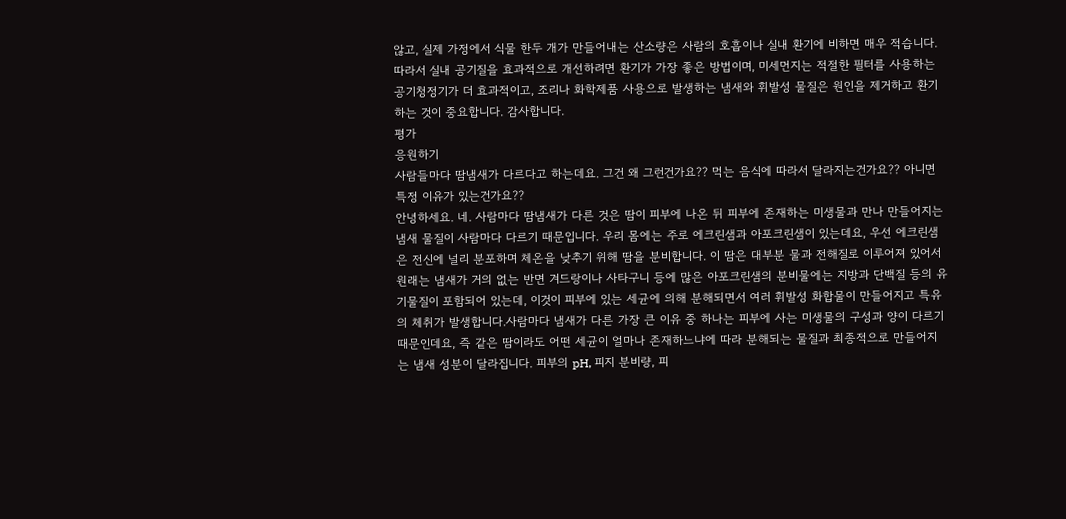않고, 실제 가정에서 식물 한두 개가 만들어내는 산소량은 사람의 호흡이나 실내 환기에 비하면 매우 적습니다. 따라서 실내 공기질을 효과적으로 개선하려면 환기가 가장 좋은 방법이며, 미세먼지는 적절한 필터를 사용하는 공기청정기가 더 효과적이고, 조리나 화학제품 사용으로 발생하는 냄새와 휘발성 물질은 원인을 제거하고 환기하는 것이 중요합니다. 감사합니다.
평가
응원하기
사람들마다 땀냄새가 다르다고 하는데요. 그건 왜 그런건가요?? 먹는 음식에 따라서 달라지는건가요?? 아니면 특정 이유가 있는건가요??
안녕하세요. 네. 사람마다 땀냄새가 다른 것은 땀이 피부에 나온 뒤 피부에 존재하는 미생물과 만나 만들어지는 냄새 물질이 사람마다 다르기 때문입니다. 우리 몸에는 주로 에크린샘과 아포크린샘이 있는데요, 우선 에크린샘은 전신에 널리 분포하며 체온을 낮추기 위해 땀을 분비합니다. 이 땀은 대부분 물과 전해질로 이루어져 있어서 원래는 냄새가 거의 없는 반면 겨드랑이나 사타구니 등에 많은 아포크린샘의 분비물에는 지방과 단백질 등의 유기물질이 포함되어 있는데, 이것이 피부에 있는 세균에 의해 분해되면서 여러 휘발성 화합물이 만들어지고 특유의 체취가 발생합니다.사람마다 냄새가 다른 가장 큰 이유 중 하나는 피부에 사는 미생물의 구성과 양이 다르기 때문인데요, 즉 같은 땀이라도 어떤 세균이 얼마나 존재하느냐에 따라 분해되는 물질과 최종적으로 만들어지는 냄새 성분이 달라집니다. 피부의 pH, 피지 분비량, 피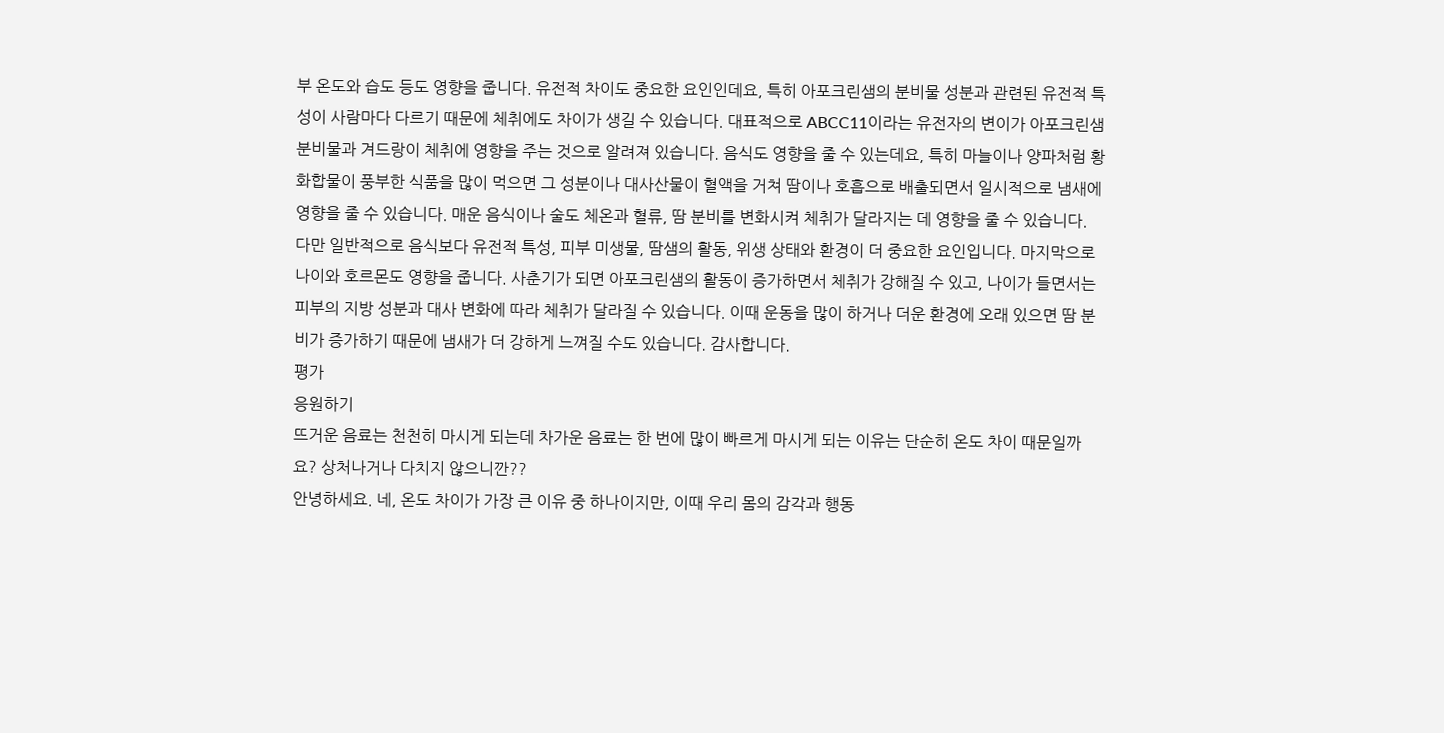부 온도와 습도 등도 영향을 줍니다. 유전적 차이도 중요한 요인인데요, 특히 아포크린샘의 분비물 성분과 관련된 유전적 특성이 사람마다 다르기 때문에 체취에도 차이가 생길 수 있습니다. 대표적으로 ABCC11이라는 유전자의 변이가 아포크린샘 분비물과 겨드랑이 체취에 영향을 주는 것으로 알려져 있습니다. 음식도 영향을 줄 수 있는데요, 특히 마늘이나 양파처럼 황화합물이 풍부한 식품을 많이 먹으면 그 성분이나 대사산물이 혈액을 거쳐 땀이나 호흡으로 배출되면서 일시적으로 냄새에 영향을 줄 수 있습니다. 매운 음식이나 술도 체온과 혈류, 땀 분비를 변화시켜 체취가 달라지는 데 영향을 줄 수 있습니다. 다만 일반적으로 음식보다 유전적 특성, 피부 미생물, 땀샘의 활동, 위생 상태와 환경이 더 중요한 요인입니다. 마지막으로 나이와 호르몬도 영향을 줍니다. 사춘기가 되면 아포크린샘의 활동이 증가하면서 체취가 강해질 수 있고, 나이가 들면서는 피부의 지방 성분과 대사 변화에 따라 체취가 달라질 수 있습니다. 이때 운동을 많이 하거나 더운 환경에 오래 있으면 땀 분비가 증가하기 때문에 냄새가 더 강하게 느껴질 수도 있습니다. 감사합니다.
평가
응원하기
뜨거운 음료는 천천히 마시게 되는데 차가운 음료는 한 번에 많이 빠르게 마시게 되는 이유는 단순히 온도 차이 때문일까요? 상처나거나 다치지 않으니깐??
안녕하세요. 네, 온도 차이가 가장 큰 이유 중 하나이지만, 이때 우리 몸의 감각과 행동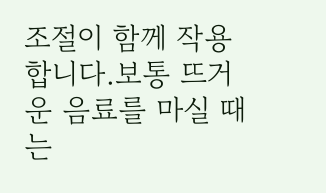조절이 함께 작용합니다.보통 뜨거운 음료를 마실 때는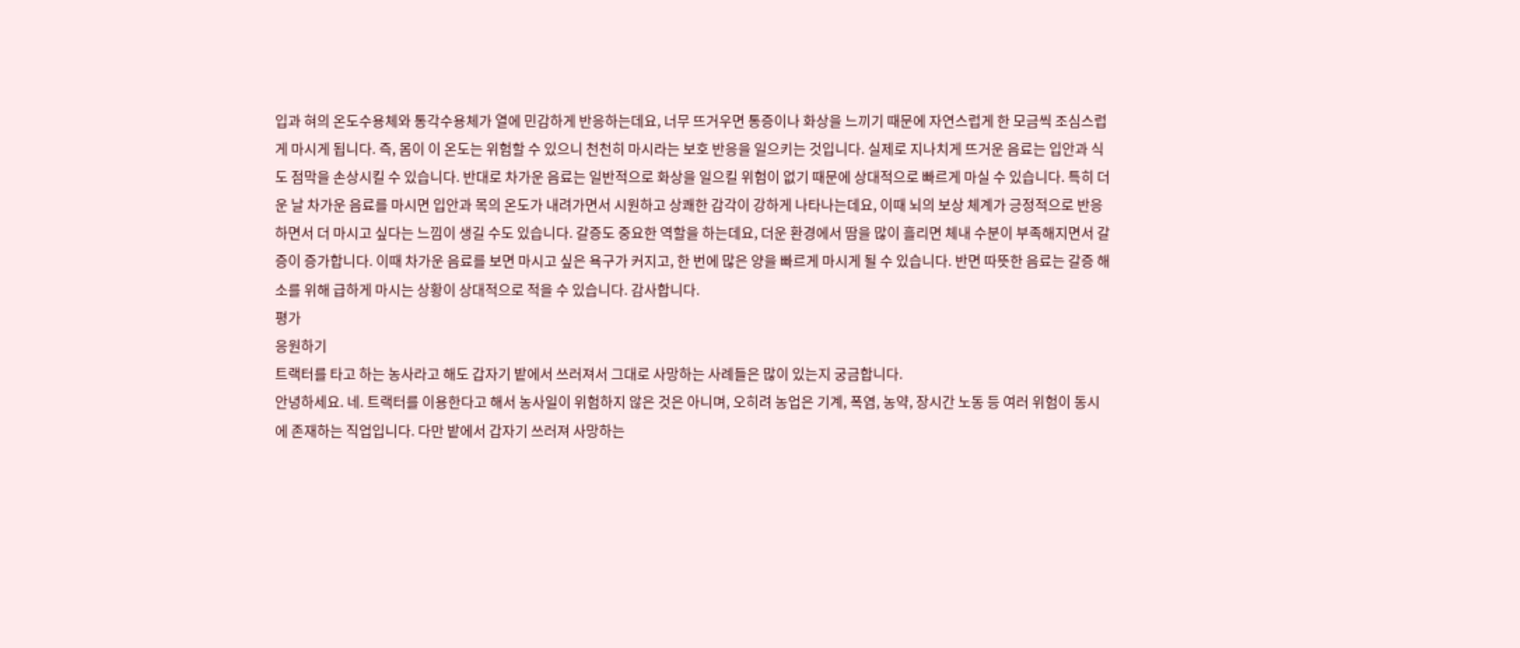입과 혀의 온도수용체와 통각수용체가 열에 민감하게 반응하는데요, 너무 뜨거우면 통증이나 화상을 느끼기 때문에 자연스럽게 한 모금씩 조심스럽게 마시게 됩니다. 즉, 몸이 이 온도는 위험할 수 있으니 천천히 마시라는 보호 반응을 일으키는 것입니다. 실제로 지나치게 뜨거운 음료는 입안과 식도 점막을 손상시킬 수 있습니다. 반대로 차가운 음료는 일반적으로 화상을 일으킬 위험이 없기 때문에 상대적으로 빠르게 마실 수 있습니다. 특히 더운 날 차가운 음료를 마시면 입안과 목의 온도가 내려가면서 시원하고 상쾌한 감각이 강하게 나타나는데요, 이때 뇌의 보상 체계가 긍정적으로 반응하면서 더 마시고 싶다는 느낌이 생길 수도 있습니다. 갈증도 중요한 역할을 하는데요, 더운 환경에서 땀을 많이 흘리면 체내 수분이 부족해지면서 갈증이 증가합니다. 이때 차가운 음료를 보면 마시고 싶은 욕구가 커지고, 한 번에 많은 양을 빠르게 마시게 될 수 있습니다. 반면 따뜻한 음료는 갈증 해소를 위해 급하게 마시는 상황이 상대적으로 적을 수 있습니다. 감사합니다.
평가
응원하기
트랙터를 타고 하는 농사라고 해도 갑자기 밭에서 쓰러져서 그대로 사망하는 사례들은 많이 있는지 궁금합니다.
안녕하세요. 네. 트랙터를 이용한다고 해서 농사일이 위험하지 않은 것은 아니며, 오히려 농업은 기계, 폭염, 농약, 장시간 노동 등 여러 위험이 동시에 존재하는 직업입니다. 다만 밭에서 갑자기 쓰러져 사망하는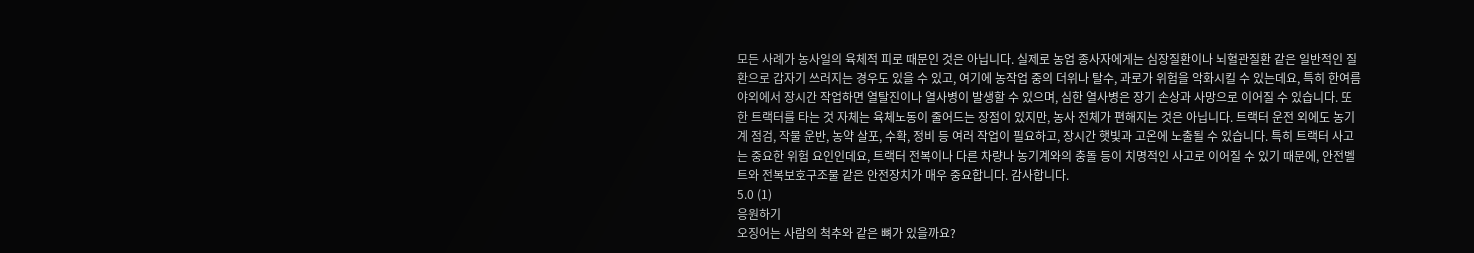모든 사례가 농사일의 육체적 피로 때문인 것은 아닙니다. 실제로 농업 종사자에게는 심장질환이나 뇌혈관질환 같은 일반적인 질환으로 갑자기 쓰러지는 경우도 있을 수 있고, 여기에 농작업 중의 더위나 탈수, 과로가 위험을 악화시킬 수 있는데요, 특히 한여름 야외에서 장시간 작업하면 열탈진이나 열사병이 발생할 수 있으며, 심한 열사병은 장기 손상과 사망으로 이어질 수 있습니다. 또한 트랙터를 타는 것 자체는 육체노동이 줄어드는 장점이 있지만, 농사 전체가 편해지는 것은 아닙니다. 트랙터 운전 외에도 농기계 점검, 작물 운반, 농약 살포, 수확, 정비 등 여러 작업이 필요하고, 장시간 햇빛과 고온에 노출될 수 있습니다. 특히 트랙터 사고는 중요한 위험 요인인데요, 트랙터 전복이나 다른 차량나 농기계와의 충돌 등이 치명적인 사고로 이어질 수 있기 때문에, 안전벨트와 전복보호구조물 같은 안전장치가 매우 중요합니다. 감사합니다.
5.0 (1)
응원하기
오징어는 사람의 척추와 같은 뼈가 있을까요?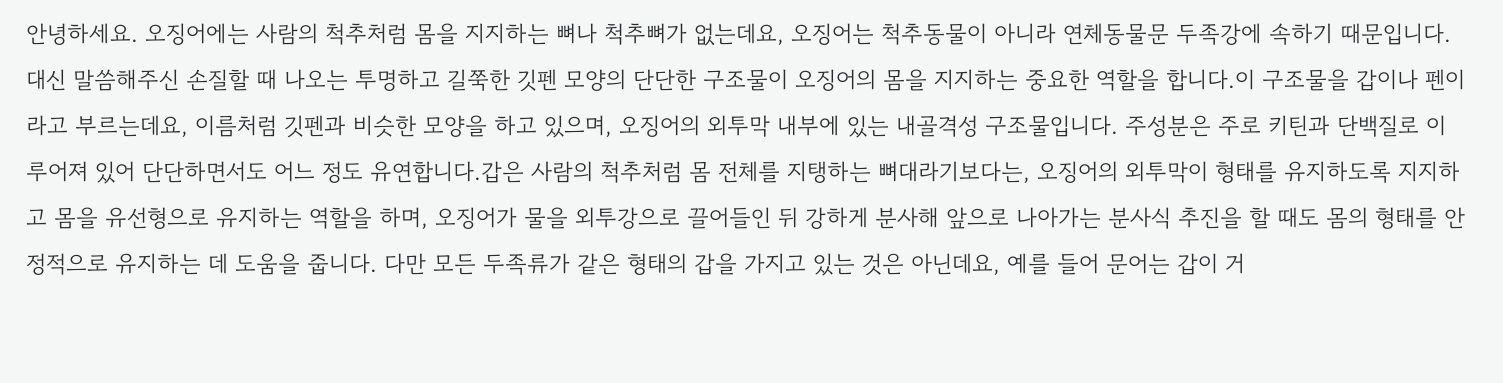안녕하세요. 오징어에는 사람의 척추처럼 몸을 지지하는 뼈나 척추뼈가 없는데요, 오징어는 척추동물이 아니라 연체동물문 두족강에 속하기 때문입니다. 대신 말씀해주신 손질할 때 나오는 투명하고 길쭉한 깃펜 모양의 단단한 구조물이 오징어의 몸을 지지하는 중요한 역할을 합니다.이 구조물을 갑이나 펜이라고 부르는데요, 이름처럼 깃펜과 비슷한 모양을 하고 있으며, 오징어의 외투막 내부에 있는 내골격성 구조물입니다. 주성분은 주로 키틴과 단백질로 이루어져 있어 단단하면서도 어느 정도 유연합니다.갑은 사람의 척추처럼 몸 전체를 지탱하는 뼈대라기보다는, 오징어의 외투막이 형태를 유지하도록 지지하고 몸을 유선형으로 유지하는 역할을 하며, 오징어가 물을 외투강으로 끌어들인 뒤 강하게 분사해 앞으로 나아가는 분사식 추진을 할 때도 몸의 형태를 안정적으로 유지하는 데 도움을 줍니다. 다만 모든 두족류가 같은 형태의 갑을 가지고 있는 것은 아닌데요, 예를 들어 문어는 갑이 거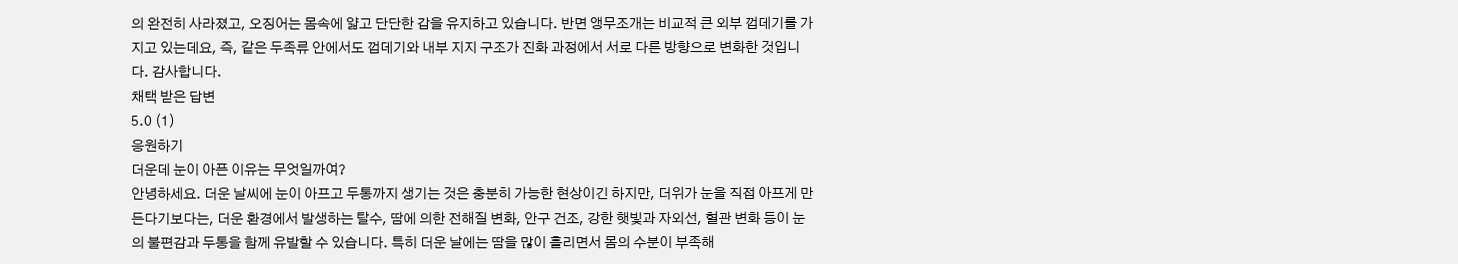의 완전히 사라졌고, 오징어는 몸속에 얇고 단단한 갑을 유지하고 있습니다. 반면 앵무조개는 비교적 큰 외부 껍데기를 가지고 있는데요, 즉, 같은 두족류 안에서도 껍데기와 내부 지지 구조가 진화 과정에서 서로 다른 방향으로 변화한 것입니다. 감사합니다.
채택 받은 답변
5.0 (1)
응원하기
더운데 눈이 아픈 이유는 무엇일까여?
안녕하세요. 더운 날씨에 눈이 아프고 두통까지 생기는 것은 충분히 가능한 현상이긴 하지만, 더위가 눈을 직접 아프게 만든다기보다는, 더운 환경에서 발생하는 탈수, 땀에 의한 전해질 변화, 안구 건조, 강한 햇빛과 자외선, 혈관 변화 등이 눈의 불편감과 두통을 함께 유발할 수 있습니다. 특히 더운 날에는 땀을 많이 흘리면서 몸의 수분이 부족해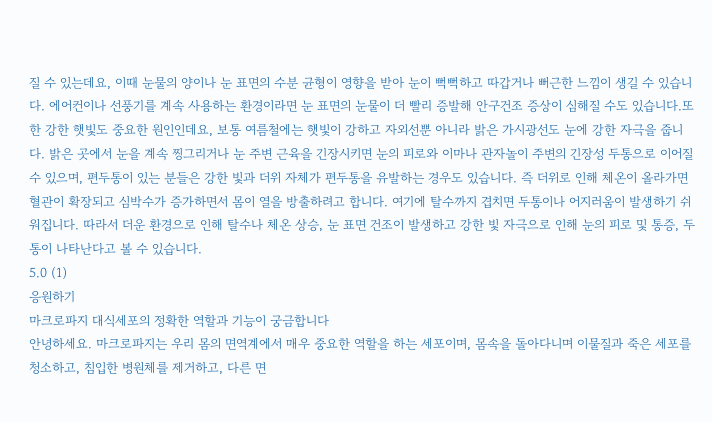질 수 있는데요, 이때 눈물의 양이나 눈 표면의 수분 균형이 영향을 받아 눈이 뻑뻑하고 따갑거나 뻐근한 느낌이 생길 수 있습니다. 에어컨이나 선풍기를 계속 사용하는 환경이라면 눈 표면의 눈물이 더 빨리 증발해 안구건조 증상이 심해질 수도 있습니다.또한 강한 햇빛도 중요한 원인인데요, 보통 여름철에는 햇빛이 강하고 자외선뿐 아니라 밝은 가시광선도 눈에 강한 자극을 줍니다. 밝은 곳에서 눈을 계속 찡그리거나 눈 주변 근육을 긴장시키면 눈의 피로와 이마나 관자놀이 주변의 긴장성 두통으로 이어질 수 있으며, 편두통이 있는 분들은 강한 빛과 더위 자체가 편두통을 유발하는 경우도 있습니다. 즉 더위로 인해 체온이 올라가면 혈관이 확장되고 심박수가 증가하면서 몸이 열을 방출하려고 합니다. 여기에 탈수까지 겹치면 두통이나 어지러움이 발생하기 쉬워집니다. 따라서 더운 환경으로 인해 탈수나 체온 상승, 눈 표면 건조이 발생하고 강한 빛 자극으로 인해 눈의 피로 및 통증, 두통이 나타난다고 볼 수 있습니다.
5.0 (1)
응원하기
마크로파지 대식세포의 정확한 역할과 기능이 궁금합니다
안녕하세요. 마크로파지는 우리 몸의 면역계에서 매우 중요한 역할을 하는 세포이며, 몸속을 돌아다니며 이물질과 죽은 세포를 청소하고, 침입한 병원체를 제거하고, 다른 면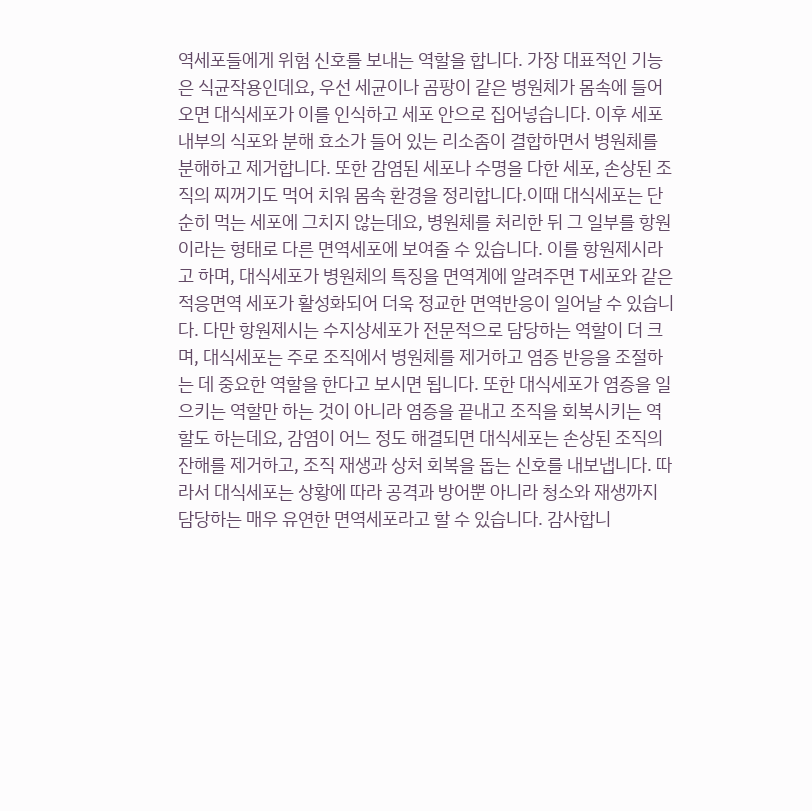역세포들에게 위험 신호를 보내는 역할을 합니다. 가장 대표적인 기능은 식균작용인데요, 우선 세균이나 곰팡이 같은 병원체가 몸속에 들어오면 대식세포가 이를 인식하고 세포 안으로 집어넣습니다. 이후 세포 내부의 식포와 분해 효소가 들어 있는 리소좀이 결합하면서 병원체를 분해하고 제거합니다. 또한 감염된 세포나 수명을 다한 세포, 손상된 조직의 찌꺼기도 먹어 치워 몸속 환경을 정리합니다.이때 대식세포는 단순히 먹는 세포에 그치지 않는데요, 병원체를 처리한 뒤 그 일부를 항원이라는 형태로 다른 면역세포에 보여줄 수 있습니다. 이를 항원제시라고 하며, 대식세포가 병원체의 특징을 면역계에 알려주면 T세포와 같은 적응면역 세포가 활성화되어 더욱 정교한 면역반응이 일어날 수 있습니다. 다만 항원제시는 수지상세포가 전문적으로 담당하는 역할이 더 크며, 대식세포는 주로 조직에서 병원체를 제거하고 염증 반응을 조절하는 데 중요한 역할을 한다고 보시면 됩니다. 또한 대식세포가 염증을 일으키는 역할만 하는 것이 아니라 염증을 끝내고 조직을 회복시키는 역할도 하는데요, 감염이 어느 정도 해결되면 대식세포는 손상된 조직의 잔해를 제거하고, 조직 재생과 상처 회복을 돕는 신호를 내보냅니다. 따라서 대식세포는 상황에 따라 공격과 방어뿐 아니라 청소와 재생까지 담당하는 매우 유연한 면역세포라고 할 수 있습니다. 감사합니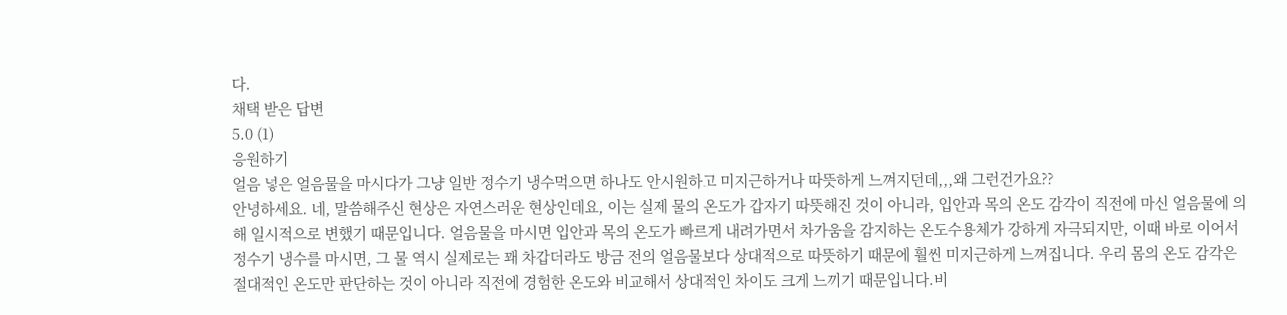다.
채택 받은 답변
5.0 (1)
응원하기
얼음 넣은 얼음물을 마시다가 그냥 일반 정수기 냉수먹으면 하나도 안시원하고 미지근하거나 따뜻하게 느껴지던데,,,왜 그런건가요??
안녕하세요. 네, 말씀해주신 현상은 자연스러운 현상인데요, 이는 실제 물의 온도가 갑자기 따뜻해진 것이 아니라, 입안과 목의 온도 감각이 직전에 마신 얼음물에 의해 일시적으로 변했기 때문입니다. 얼음물을 마시면 입안과 목의 온도가 빠르게 내려가면서 차가움을 감지하는 온도수용체가 강하게 자극되지만, 이때 바로 이어서 정수기 냉수를 마시면, 그 물 역시 실제로는 꽤 차갑더라도 방금 전의 얼음물보다 상대적으로 따뜻하기 때문에 훨씬 미지근하게 느껴집니다. 우리 몸의 온도 감각은 절대적인 온도만 판단하는 것이 아니라 직전에 경험한 온도와 비교해서 상대적인 차이도 크게 느끼기 때문입니다.비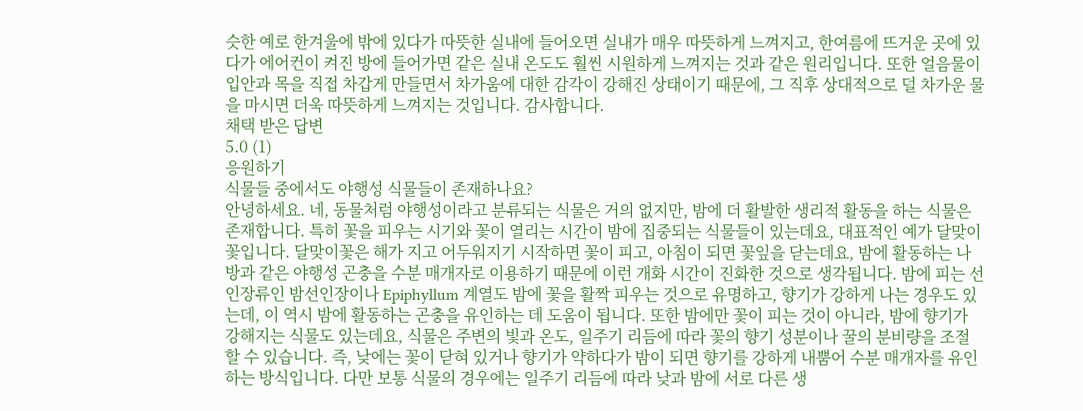슷한 예로 한겨울에 밖에 있다가 따뜻한 실내에 들어오면 실내가 매우 따뜻하게 느껴지고, 한여름에 뜨거운 곳에 있다가 에어컨이 켜진 방에 들어가면 같은 실내 온도도 훨씬 시원하게 느껴지는 것과 같은 원리입니다. 또한 얼음물이 입안과 목을 직접 차갑게 만들면서 차가움에 대한 감각이 강해진 상태이기 때문에, 그 직후 상대적으로 덜 차가운 물을 마시면 더욱 따뜻하게 느껴지는 것입니다. 감사합니다.
채택 받은 답변
5.0 (1)
응원하기
식물들 중에서도 야행성 식물들이 존재하나요?
안녕하세요. 네, 동물처럼 야행성이라고 분류되는 식물은 거의 없지만, 밤에 더 활발한 생리적 활동을 하는 식물은 존재합니다. 특히 꽃을 피우는 시기와 꽃이 열리는 시간이 밤에 집중되는 식물들이 있는데요, 대표적인 예가 달맞이꽃입니다. 달맞이꽃은 해가 지고 어두워지기 시작하면 꽃이 피고, 아침이 되면 꽃잎을 닫는데요, 밤에 활동하는 나방과 같은 야행성 곤충을 수분 매개자로 이용하기 때문에 이런 개화 시간이 진화한 것으로 생각됩니다. 밤에 피는 선인장류인 밤선인장이나 Epiphyllum 계열도 밤에 꽃을 활짝 피우는 것으로 유명하고, 향기가 강하게 나는 경우도 있는데, 이 역시 밤에 활동하는 곤충을 유인하는 데 도움이 됩니다. 또한 밤에만 꽃이 피는 것이 아니라, 밤에 향기가 강해지는 식물도 있는데요, 식물은 주변의 빛과 온도, 일주기 리듬에 따라 꽃의 향기 성분이나 꿀의 분비량을 조절할 수 있습니다. 즉, 낮에는 꽃이 닫혀 있거나 향기가 약하다가 밤이 되면 향기를 강하게 내뿜어 수분 매개자를 유인하는 방식입니다. 다만 보통 식물의 경우에는 일주기 리듬에 따라 낮과 밤에 서로 다른 생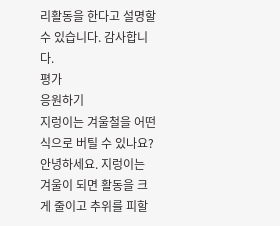리활동을 한다고 설명할 수 있습니다. 감사합니다.
평가
응원하기
지렁이는 겨울철을 어떤식으로 버틸 수 있나요?
안녕하세요. 지렁이는 겨울이 되면 활동을 크게 줄이고 추위를 피할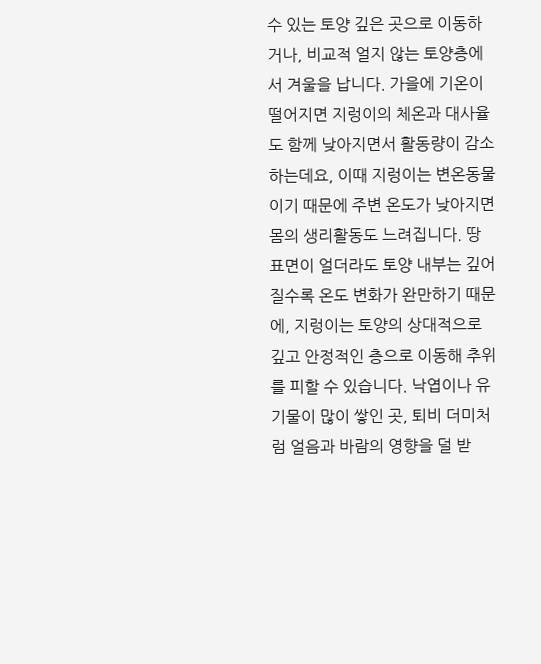수 있는 토양 깊은 곳으로 이동하거나, 비교적 얼지 않는 토양층에서 겨울을 납니다. 가을에 기온이 떨어지면 지렁이의 체온과 대사율도 함께 낮아지면서 활동량이 감소하는데요, 이때 지렁이는 변온동물이기 때문에 주변 온도가 낮아지면 몸의 생리활동도 느려집니다. 땅 표면이 얼더라도 토양 내부는 깊어질수록 온도 변화가 완만하기 때문에, 지렁이는 토양의 상대적으로 깊고 안정적인 층으로 이동해 추위를 피할 수 있습니다. 낙엽이나 유기물이 많이 쌓인 곳, 퇴비 더미처럼 얼음과 바람의 영향을 덜 받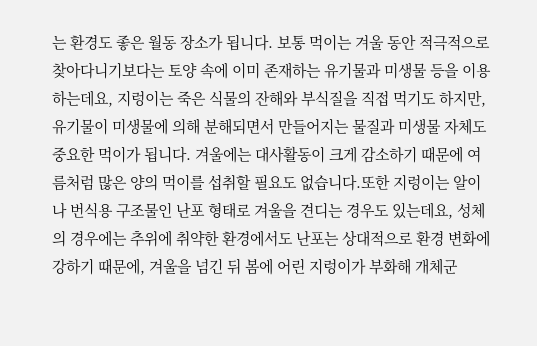는 환경도 좋은 월동 장소가 됩니다. 보통 먹이는 겨울 동안 적극적으로 찾아다니기보다는 토양 속에 이미 존재하는 유기물과 미생물 등을 이용하는데요, 지렁이는 죽은 식물의 잔해와 부식질을 직접 먹기도 하지만, 유기물이 미생물에 의해 분해되면서 만들어지는 물질과 미생물 자체도 중요한 먹이가 됩니다. 겨울에는 대사활동이 크게 감소하기 때문에 여름처럼 많은 양의 먹이를 섭취할 필요도 없습니다.또한 지렁이는 알이나 번식용 구조물인 난포 형태로 겨울을 견디는 경우도 있는데요, 성체의 경우에는 추위에 취약한 환경에서도 난포는 상대적으로 환경 변화에 강하기 때문에, 겨울을 넘긴 뒤 봄에 어린 지렁이가 부화해 개체군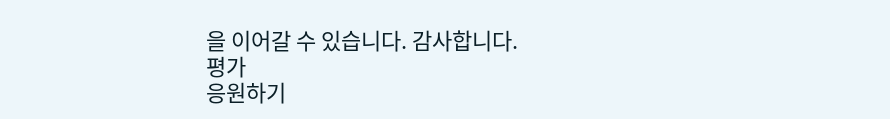을 이어갈 수 있습니다. 감사합니다.
평가
응원하기